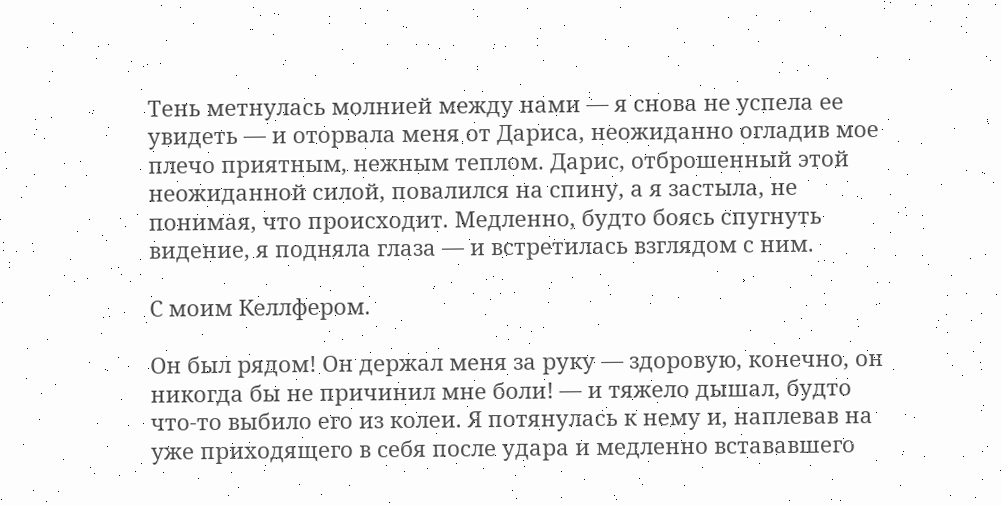Тень метнулась молнией между нами — я снова не успела ее увидеть — и оторвала меня от Дариса, неожиданно огладив мое плечо приятным, нежным теплом. Дарис, отброшенный этой неожиданной силой, повалился на спину, а я застыла, не понимая, что происходит. Медленно, будто боясь спугнуть видение, я подняла глаза — и встретилась взглядом с ним.

С моим Келлфером.

Он был рядом! Он держал меня за руку — здоровую, конечно, он никогда бы не причинил мне боли! — и тяжело дышал, будто что-то выбило его из колеи. Я потянулась к нему и, наплевав на уже приходящего в себя после удара и медленно встававшего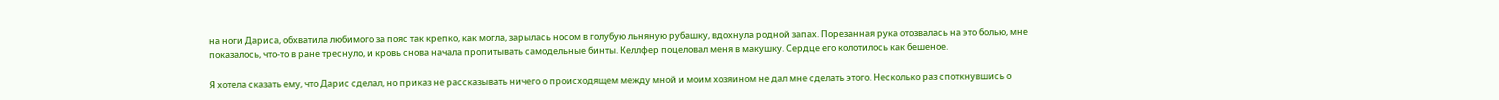на ноги Дариса, обхватила любимого за пояс так крепко, как могла, зарылась носом в голубую льняную рубашку, вдохнула родной запах. Порезанная рука отозвалась на это болью, мне показалось, что-то в ране треснуло, и кровь снова начала пропитывать самодельные бинты. Келлфер поцеловал меня в макушку. Сердце его колотилось как бешеное.

Я хотела сказать ему, что Дарис сделал, но приказ не рассказывать ничего о происходящем между мной и моим хозяином не дал мне сделать этого. Несколько раз споткнувшись о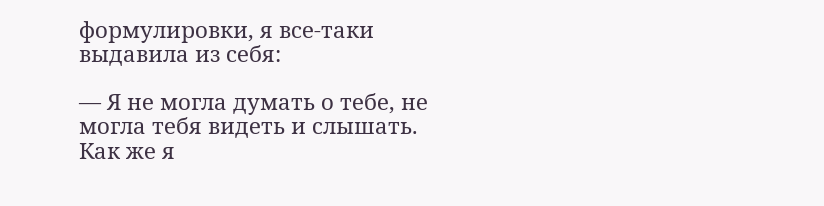формулировки, я все-таки выдавила из себя:

— Я не могла думать о тебе, не могла тебя видеть и слышать. Как же я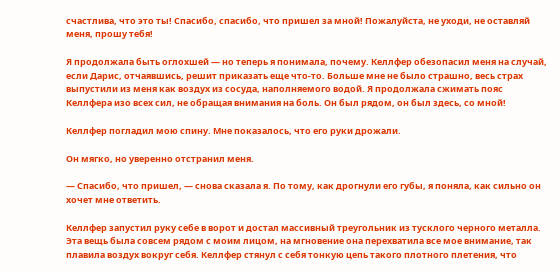счастлива, что это ты! Спасибо, спасибо, что пришел за мной! Пожалуйста, не уходи, не оставляй меня, прошу тебя!

Я продолжала быть оглохшей — но теперь я понимала, почему. Келлфер обезопасил меня на случай, если Дарис, отчаявшись, решит приказать еще что-то. Больше мне не было страшно, весь страх выпустили из меня как воздух из сосуда, наполняемого водой. Я продолжала сжимать пояс Келлфера изо всех сил, не обращая внимания на боль. Он был рядом, он был здесь, со мной!

Келлфер погладил мою спину. Мне показалось, что его руки дрожали.

Он мягко, но уверенно отстранил меня.

— Спасибо, что пришел, — снова сказала я. По тому, как дрогнули его губы, я поняла, как сильно он хочет мне ответить.

Келлфер запустил руку себе в ворот и достал массивный треугольник из тусклого черного металла. Эта вещь была совсем рядом с моим лицом, на мгновение она перехватила все мое внимание, так плавила воздух вокруг себя. Келлфер стянул с себя тонкую цепь такого плотного плетения, что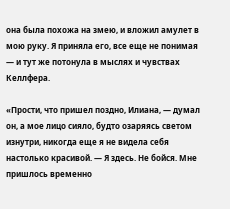она была похожа на змею, и вложил амулет в мою руку. Я приняла его, все еще не понимая — и тут же потонула в мыслях и чувствах Келлфера.

«Прости, что пришел поздно, Илиана, — думал он, а мое лицо сияло, будто озаряясь светом изнутри, никогда еще я не видела себя настолько красивой. — Я здесь. Не бойся. Мне пришлось временно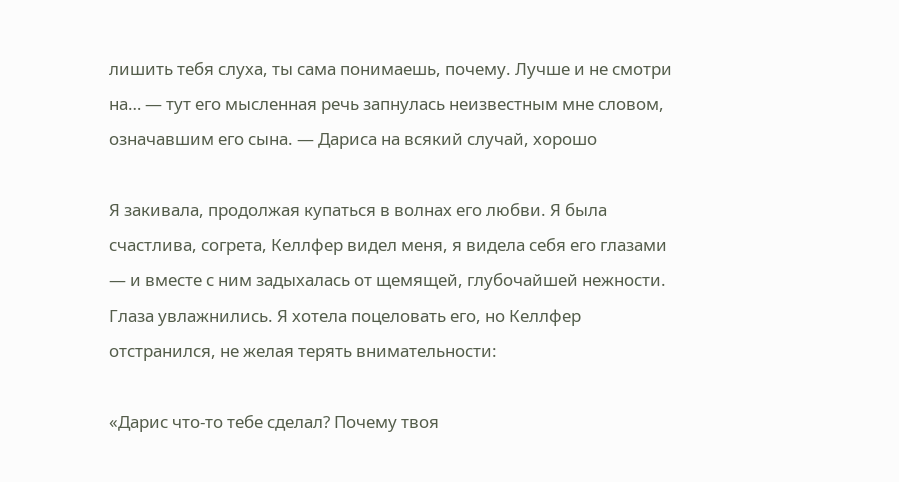лишить тебя слуха, ты сама понимаешь, почему. Лучше и не смотри на… — тут его мысленная речь запнулась неизвестным мне словом, означавшим его сына. — Дариса на всякий случай, хорошо

Я закивала, продолжая купаться в волнах его любви. Я была счастлива, согрета, Келлфер видел меня, я видела себя его глазами — и вместе с ним задыхалась от щемящей, глубочайшей нежности. Глаза увлажнились. Я хотела поцеловать его, но Келлфер отстранился, не желая терять внимательности:

«Дарис что-то тебе сделал? Почему твоя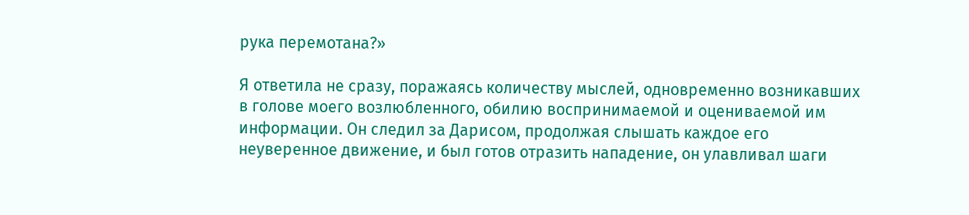рука перемотана?»

Я ответила не сразу, поражаясь количеству мыслей, одновременно возникавших в голове моего возлюбленного, обилию воспринимаемой и оцениваемой им информации. Он следил за Дарисом, продолжая слышать каждое его неуверенное движение, и был готов отразить нападение, он улавливал шаги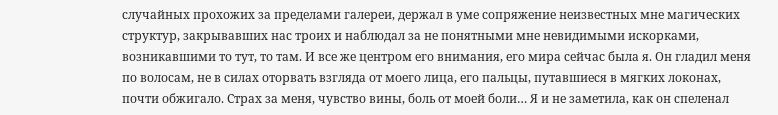случайных прохожих за пределами галереи, держал в уме сопряжение неизвестных мне магических структур, закрывавших нас троих и наблюдал за не понятными мне невидимыми искорками, возникавшими то тут, то там. И все же центром его внимания, его мира сейчас была я. Он гладил меня по волосам, не в силах оторвать взгляда от моего лица, его пальцы, путавшиеся в мягких локонах, почти обжигало. Страх за меня, чувство вины, боль от моей боли… Я и не заметила, как он спеленал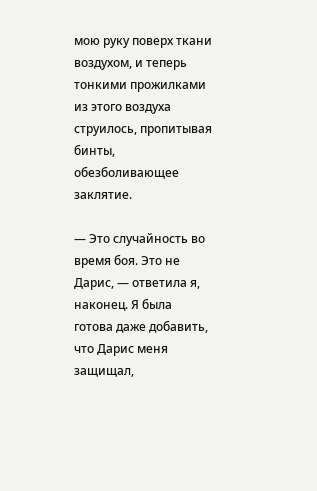мою руку поверх ткани воздухом, и теперь тонкими прожилками из этого воздуха струилось, пропитывая бинты, обезболивающее заклятие.

— Это случайность во время боя. Это не Дарис, — ответила я, наконец. Я была готова даже добавить, что Дарис меня защищал,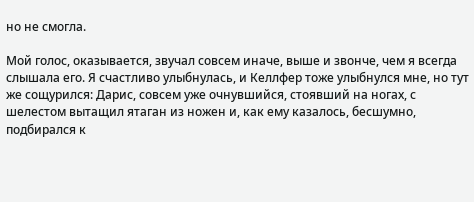но не смогла.

Мой голос, оказывается, звучал совсем иначе, выше и звонче, чем я всегда слышала его. Я счастливо улыбнулась, и Келлфер тоже улыбнулся мне, но тут же сощурился: Дарис, совсем уже очнувшийся, стоявший на ногах, с шелестом вытащил ятаган из ножен и, как ему казалось, бесшумно, подбирался к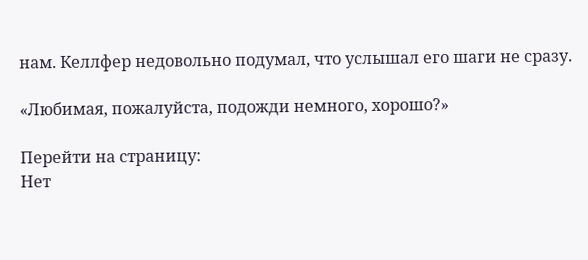нам. Келлфер недовольно подумал, что услышал его шаги не сразу.

«Любимая, пожалуйста, подожди немного, хорошо?»

Перейти на страницу:
Нет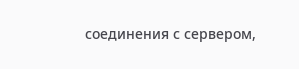соединения с сервером,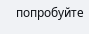попробуйте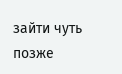зайти чуть позже